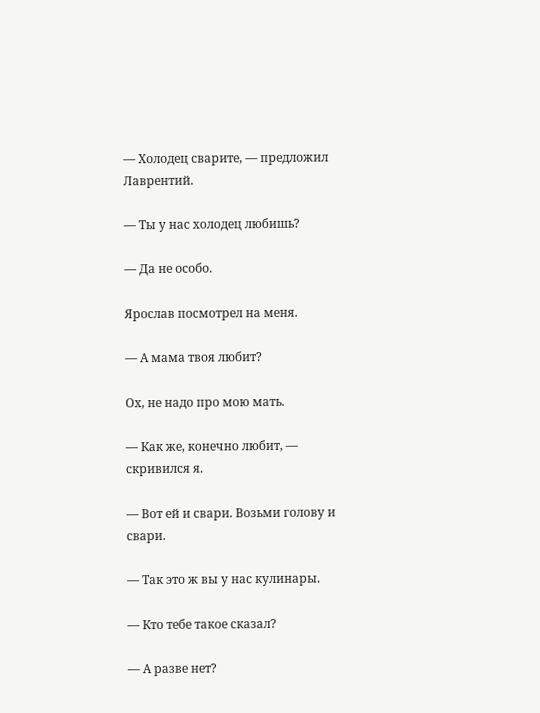— Холодец сварите, — предложил Лаврентий.

— Ты у нас холодец любишь?

— Да не особо.

Ярослав посмотрел на меня.

— А мама твоя любит?

Ох, не надо про мою мать.

— Как же, конечно любит, — скривился я.

— Вот ей и свари. Возьми голову и свари.

— Так это ж вы у нас кулинары.

— Кто тебе такое сказал?

— А разве нет?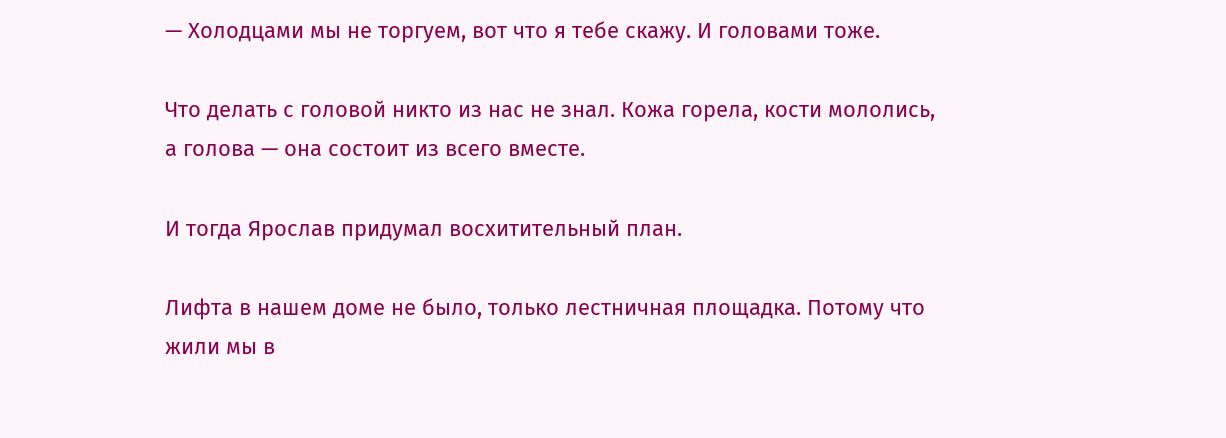— Холодцами мы не торгуем, вот что я тебе скажу. И головами тоже.

Что делать с головой никто из нас не знал. Кожа горела, кости мололись, а голова — она состоит из всего вместе.

И тогда Ярослав придумал восхитительный план.

Лифта в нашем доме не было, только лестничная площадка. Потому что жили мы в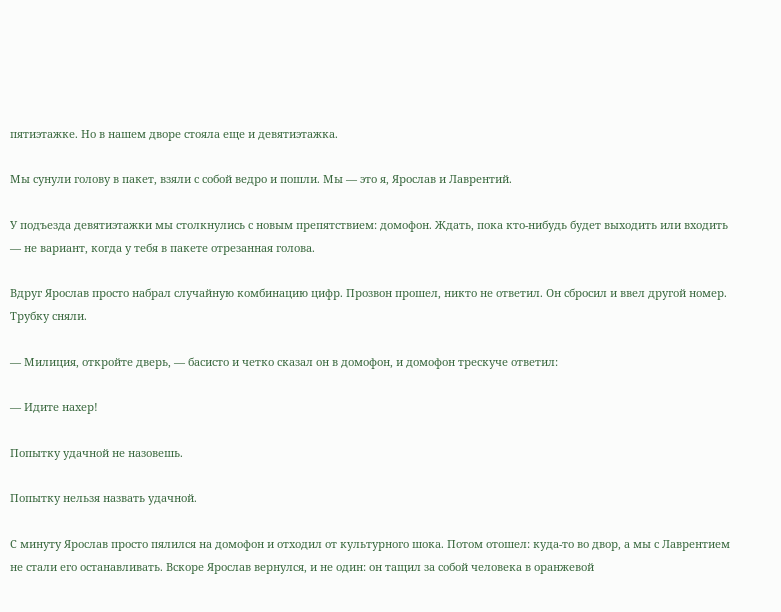пятиэтажке. Но в нашем дворе стояла еще и девятиэтажка.

Мы сунули голову в пакет, взяли с собой ведро и пошли. Мы — это я, Ярослав и Лаврентий.

У подъезда девятиэтажки мы столкнулись с новым препятствием: домофон. Ждать, пока кто-нибудь будет выходить или входить — не вариант, когда у тебя в пакете отрезанная голова.

Вдруг Ярослав просто набрал случайную комбинацию цифр. Прозвон прошел, никто не ответил. Он сбросил и ввел другой номер. Трубку сняли.

— Милиция, откройте дверь, — басисто и четко сказал он в домофон, и домофон трескуче ответил:

— Идите нахер!

Попытку удачной не назовешь.

Попытку нельзя назвать удачной.

С минуту Ярослав просто пялился на домофон и отходил от культурного шока. Потом отошел: куда-то во двор, а мы с Лаврентием не стали его останавливать. Вскоре Ярослав вернулся, и не один: он тащил за собой человека в оранжевой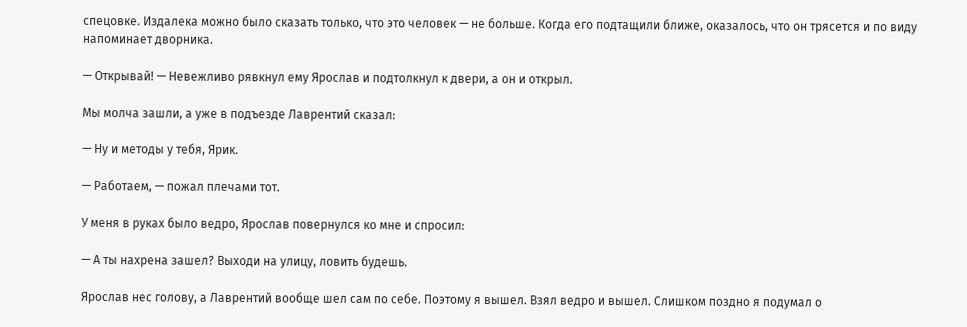спецовке. Издалека можно было сказать только, что это человек — не больше. Когда его подтащили ближе, оказалось, что он трясется и по виду напоминает дворника.

— Открывай! — Невежливо рявкнул ему Ярослав и подтолкнул к двери, а он и открыл.

Мы молча зашли, а уже в подъезде Лаврентий сказал:

— Ну и методы у тебя, Ярик.

— Работаем, — пожал плечами тот.

У меня в руках было ведро, Ярослав повернулся ко мне и спросил:

— А ты нахрена зашел? Выходи на улицу, ловить будешь.

Ярослав нес голову, а Лаврентий вообще шел сам по себе. Поэтому я вышел. Взял ведро и вышел. Слишком поздно я подумал о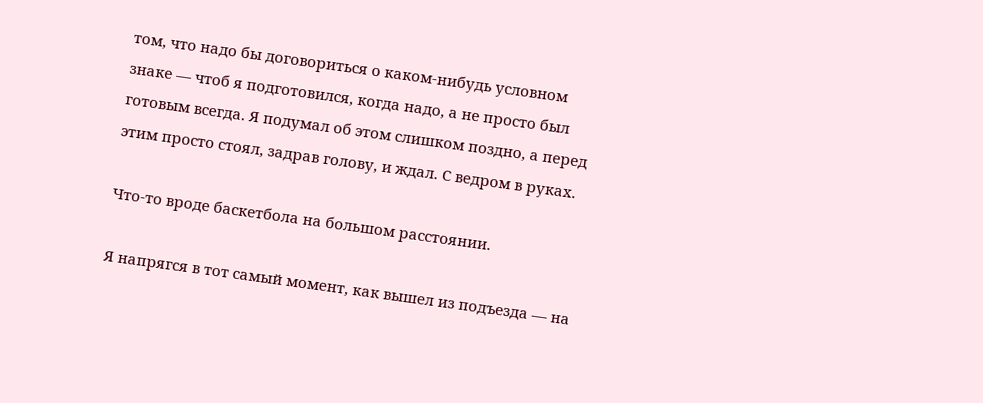том, что надо бы договориться о каком-нибудь условном знаке — чтоб я подготовился, когда надо, а не просто был готовым всегда. Я подумал об этом слишком поздно, а перед этим просто стоял, задрав голову, и ждал. С ведром в руках.

Что-то вроде баскетбола на большом расстоянии.

Я напрягся в тот самый момент, как вышел из подъезда — на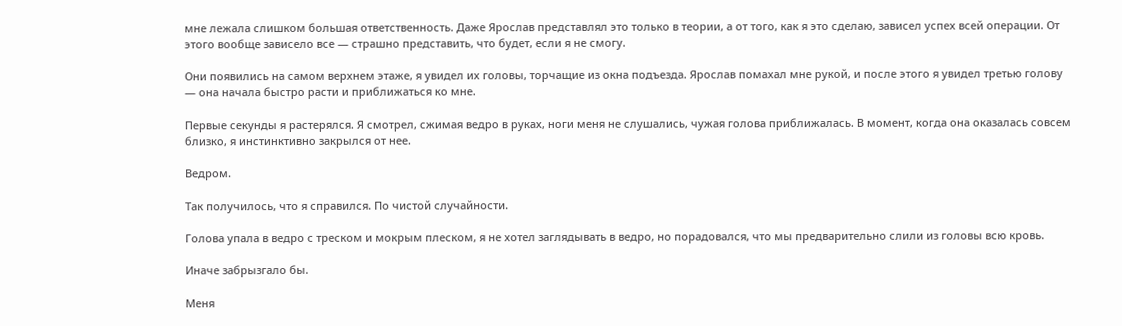мне лежала слишком большая ответственность. Даже Ярослав представлял это только в теории, а от того, как я это сделаю, зависел успех всей операции. От этого вообще зависело все — страшно представить, что будет, если я не смогу.

Они появились на самом верхнем этаже, я увидел их головы, торчащие из окна подъезда. Ярослав помахал мне рукой, и после этого я увидел третью голову — она начала быстро расти и приближаться ко мне.

Первые секунды я растерялся. Я смотрел, сжимая ведро в руках, ноги меня не слушались, чужая голова приближалась. В момент, когда она оказалась совсем близко, я инстинктивно закрылся от нее.

Ведром.

Так получилось, что я справился. По чистой случайности.

Голова упала в ведро с треском и мокрым плеском, я не хотел заглядывать в ведро, но порадовался, что мы предварительно слили из головы всю кровь.

Иначе забрызгало бы.

Меня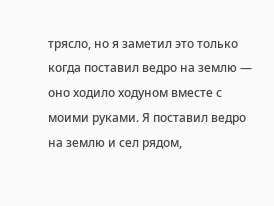трясло, но я заметил это только когда поставил ведро на землю — оно ходило ходуном вместе с моими руками. Я поставил ведро на землю и сел рядом,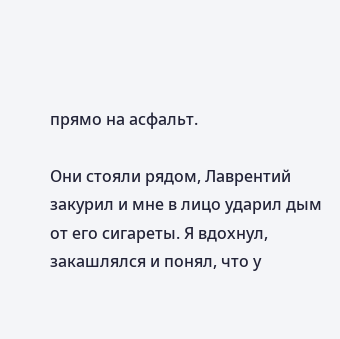прямо на асфальт.

Они стояли рядом, Лаврентий закурил и мне в лицо ударил дым от его сигареты. Я вдохнул, закашлялся и понял, что у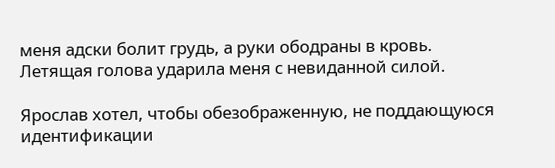меня адски болит грудь, а руки ободраны в кровь. Летящая голова ударила меня с невиданной силой.

Ярослав хотел, чтобы обезображенную, не поддающуюся идентификации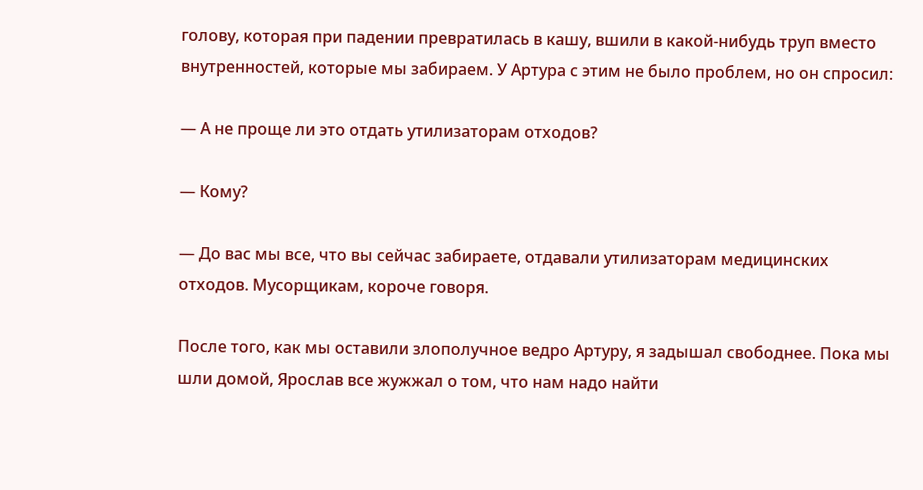голову, которая при падении превратилась в кашу, вшили в какой-нибудь труп вместо внутренностей, которые мы забираем. У Артура с этим не было проблем, но он спросил:

— А не проще ли это отдать утилизаторам отходов?

— Кому?

— До вас мы все, что вы сейчас забираете, отдавали утилизаторам медицинских отходов. Мусорщикам, короче говоря.

После того, как мы оставили злополучное ведро Артуру, я задышал свободнее. Пока мы шли домой, Ярослав все жужжал о том, что нам надо найти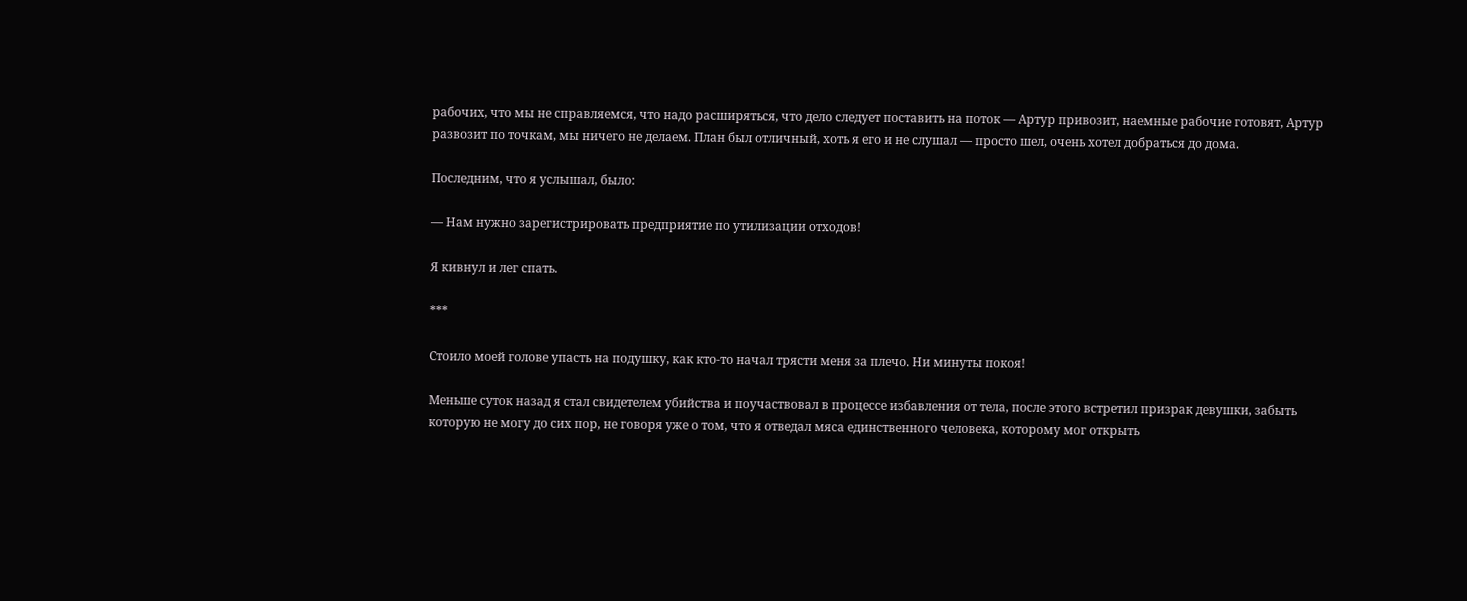рабочих, что мы не справляемся, что надо расширяться, что дело следует поставить на поток — Артур привозит, наемные рабочие готовят, Артур развозит по точкам, мы ничего не делаем. План был отличный, хоть я его и не слушал — просто шел, очень хотел добраться до дома.

Последним, что я услышал, было:

— Нам нужно зарегистрировать предприятие по утилизации отходов!

Я кивнул и лег спать.

***

Стоило моей голове упасть на подушку, как кто-то начал трясти меня за плечо. Ни минуты покоя!

Меньше суток назад я стал свидетелем убийства и поучаствовал в процессе избавления от тела, после этого встретил призрак девушки, забыть которую не могу до сих пор, не говоря уже о том, что я отведал мяса единственного человека, которому мог открыть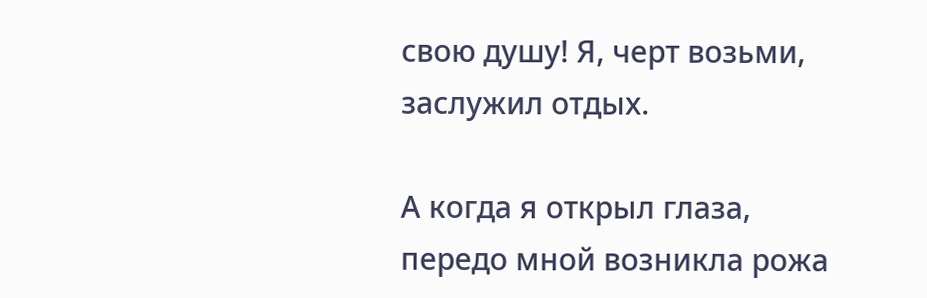свою душу! Я, черт возьми, заслужил отдых.

А когда я открыл глаза, передо мной возникла рожа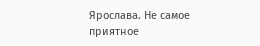Ярослава. Не самое приятное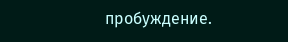пробуждение.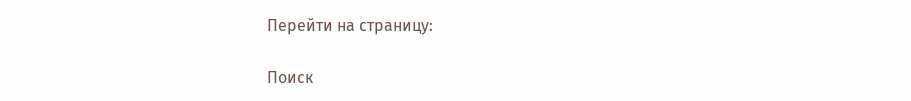Перейти на страницу:

Поиск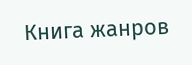Книга жанров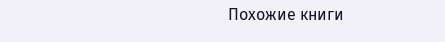Похожие книги